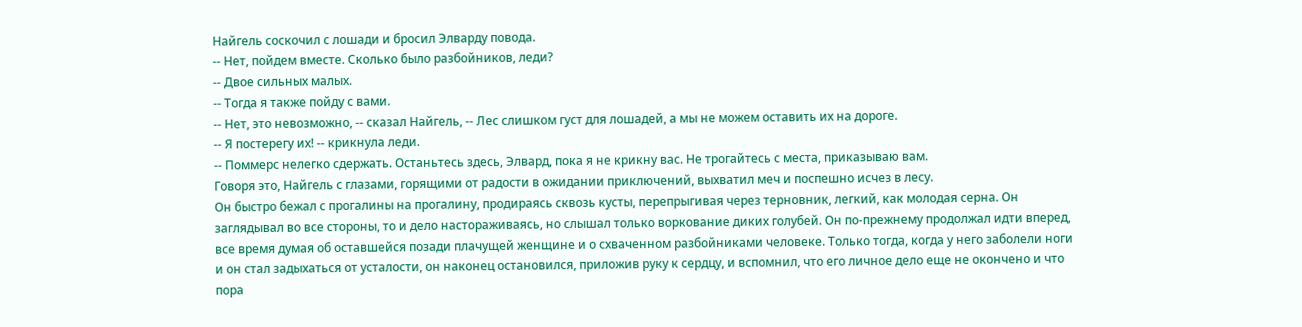Найгель соскочил с лошади и бросил Элварду повода.
-- Нет, пойдем вместе. Сколько было разбойников, леди?
-- Двое сильных малых.
-- Тогда я также пойду с вами.
-- Нет, это невозможно, -- сказал Найгель, -- Лес слишком густ для лошадей, а мы не можем оставить их на дороге.
-- Я постерегу их! -- крикнула леди.
-- Поммерс нелегко сдержать. Останьтесь здесь, Элвард, пока я не крикну вас. Не трогайтесь с места, приказываю вам.
Говоря это, Найгель с глазами, горящими от радости в ожидании приключений, выхватил меч и поспешно исчез в лесу.
Он быстро бежал с прогалины на прогалину, продираясь сквозь кусты, перепрыгивая через терновник, легкий, как молодая серна. Он заглядывал во все стороны, то и дело настораживаясь, но слышал только воркование диких голубей. Он по-прежнему продолжал идти вперед, все время думая об оставшейся позади плачущей женщине и о схваченном разбойниками человеке. Только тогда, когда у него заболели ноги и он стал задыхаться от усталости, он наконец остановился, приложив руку к сердцу, и вспомнил, что его личное дело еще не окончено и что пора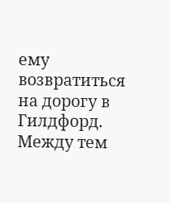ему возвратиться на дорогу в Гилдфорд.
Между тем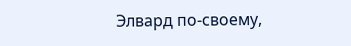Элвард по-своему,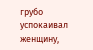грубо успокаивал женщину,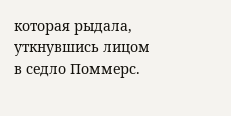которая рыдала, уткнувшись лицом в седло Поммерс.